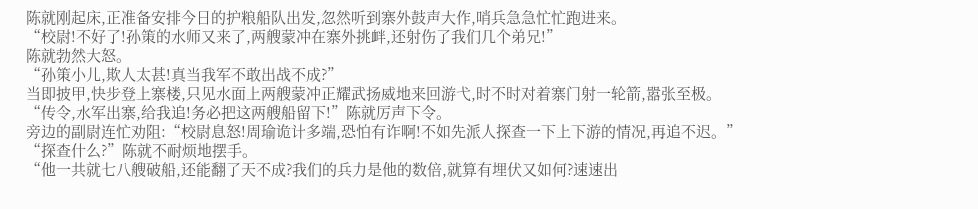陈就刚起床,正准备安排今日的护粮船队出发,忽然听到寨外鼓声大作,哨兵急急忙忙跑进来。
“校尉!不好了!孙策的水师又来了,两艘蒙冲在寨外挑衅,还射伤了我们几个弟兄!”
陈就勃然大怒。
“孙策小儿,欺人太甚!真当我军不敢出战不成?”
当即披甲,快步登上寨楼,只见水面上两艘蒙冲正耀武扬威地来回游弋,时不时对着寨门射一轮箭,嚣张至极。
“传令,水军出寨,给我追!务必把这两艘船留下!”陈就厉声下令。
旁边的副尉连忙劝阻:“校尉息怒!周瑜诡计多端,恐怕有诈啊!不如先派人探查一下上下游的情况,再追不迟。”
“探查什么?”陈就不耐烦地摆手。
“他一共就七八艘破船,还能翻了天不成?我们的兵力是他的数倍,就算有埋伏又如何?速速出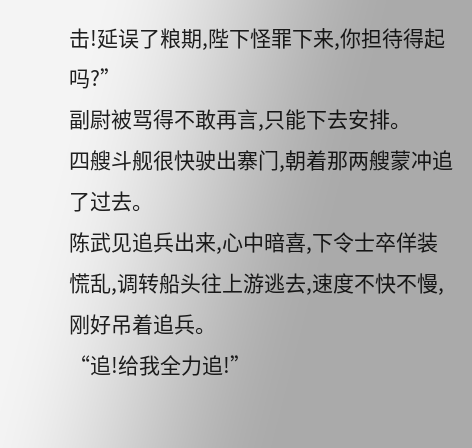击!延误了粮期,陛下怪罪下来,你担待得起吗?”
副尉被骂得不敢再言,只能下去安排。
四艘斗舰很快驶出寨门,朝着那两艘蒙冲追了过去。
陈武见追兵出来,心中暗喜,下令士卒佯装慌乱,调转船头往上游逃去,速度不快不慢,刚好吊着追兵。
“追!给我全力追!”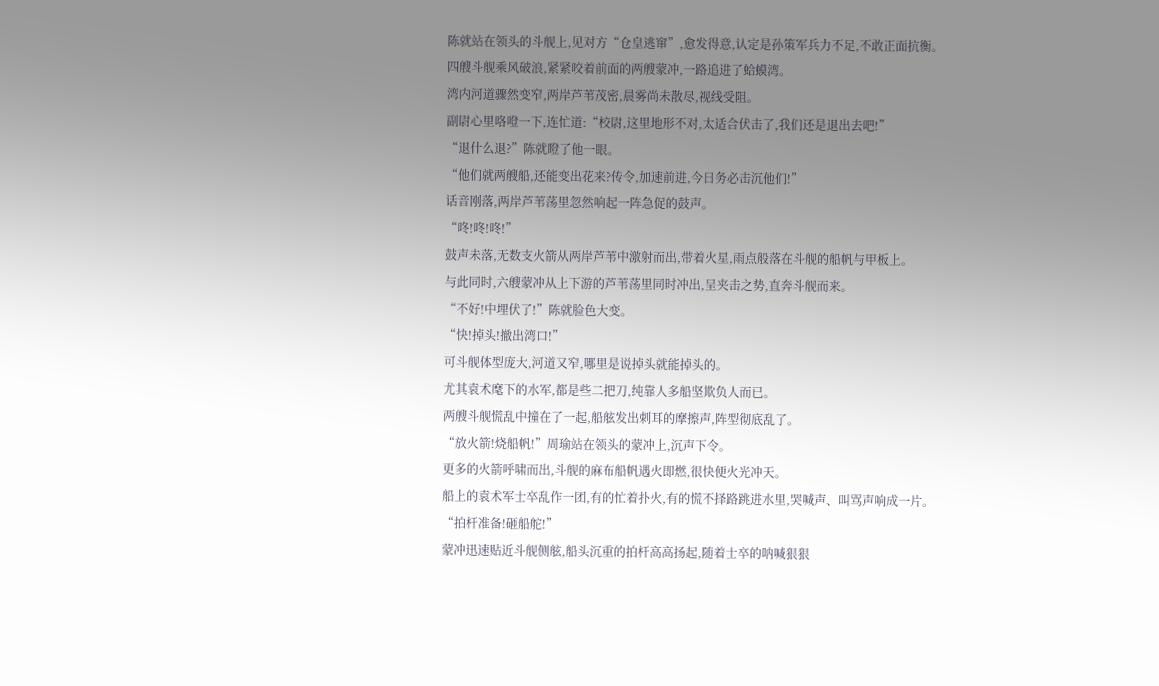陈就站在领头的斗舰上,见对方“仓皇逃窜”,愈发得意,认定是孙策军兵力不足,不敢正面抗衡。
四艘斗舰乘风破浪,紧紧咬着前面的两艘蒙冲,一路追进了蛤蟆湾。
湾内河道骤然变窄,两岸芦苇茂密,晨雾尚未散尽,视线受阻。
副尉心里咯噔一下,连忙道:“校尉,这里地形不对,太适合伏击了,我们还是退出去吧!”
“退什么退?”陈就瞪了他一眼。
“他们就两艘船,还能变出花来?传令,加速前进,今日务必击沉他们!”
话音刚落,两岸芦苇荡里忽然响起一阵急促的鼓声。
“咚!咚!咚!”
鼓声未落,无数支火箭从两岸芦苇中激射而出,带着火星,雨点般落在斗舰的船帆与甲板上。
与此同时,六艘蒙冲从上下游的芦苇荡里同时冲出,呈夹击之势,直奔斗舰而来。
“不好!中埋伏了!”陈就脸色大变。
“快!掉头!撤出湾口!”
可斗舰体型庞大,河道又窄,哪里是说掉头就能掉头的。
尤其袁术麾下的水军,都是些二把刀,纯靠人多船坚欺负人而已。
两艘斗舰慌乱中撞在了一起,船舷发出刺耳的摩擦声,阵型彻底乱了。
“放火箭!烧船帆!”周瑜站在领头的蒙冲上,沉声下令。
更多的火箭呼啸而出,斗舰的麻布船帆遇火即燃,很快便火光冲天。
船上的袁术军士卒乱作一团,有的忙着扑火,有的慌不择路跳进水里,哭喊声、叫骂声响成一片。
“拍杆准备!砸船舵!”
蒙冲迅速贴近斗舰侧舷,船头沉重的拍杆高高扬起,随着士卒的呐喊狠狠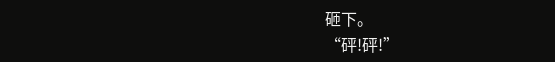砸下。
“砰!砰!”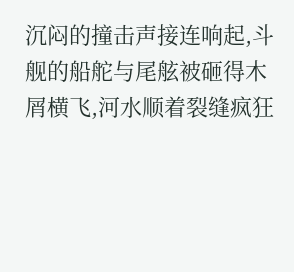沉闷的撞击声接连响起,斗舰的船舵与尾舷被砸得木屑横飞,河水顺着裂缝疯狂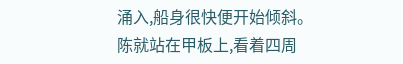涌入,船身很快便开始倾斜。
陈就站在甲板上,看着四周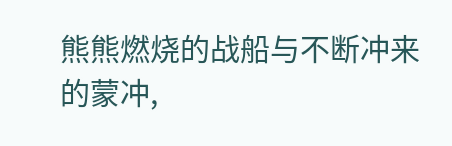熊熊燃烧的战船与不断冲来的蒙冲,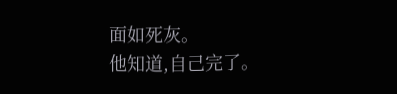面如死灰。
他知道,自己完了。